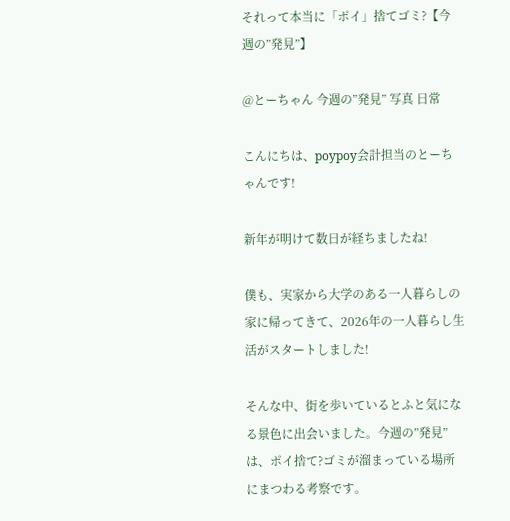それって本当に「ポイ」捨てゴミ?【今週の”発見”】

@とーちゃん 今週の”発見” 写真 日常

こんにちは、poypoy会計担当のとーちゃんです!

新年が明けて数日が経ちましたね!

僕も、実家から大学のある一人暮らしの家に帰ってきて、2026年の一人暮らし生活がスタートしました!

そんな中、街を歩いているとふと気になる景色に出会いました。今週の”発見”は、ポイ捨て?ゴミが溜まっている場所にまつわる考察です。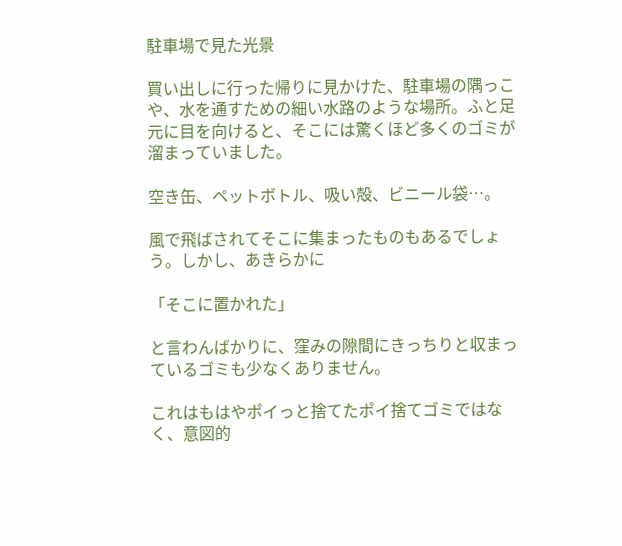駐車場で見た光景

買い出しに行った帰りに見かけた、駐車場の隅っこや、水を通すための細い水路のような場所。ふと足元に目を向けると、そこには驚くほど多くのゴミが溜まっていました。

空き缶、ペットボトル、吸い殻、ビニール袋…。

風で飛ばされてそこに集まったものもあるでしょう。しかし、あきらかに

「そこに置かれた」

と言わんばかりに、窪みの隙間にきっちりと収まっているゴミも少なくありません。

これはもはやポイっと捨てたポイ捨てゴミではなく、意図的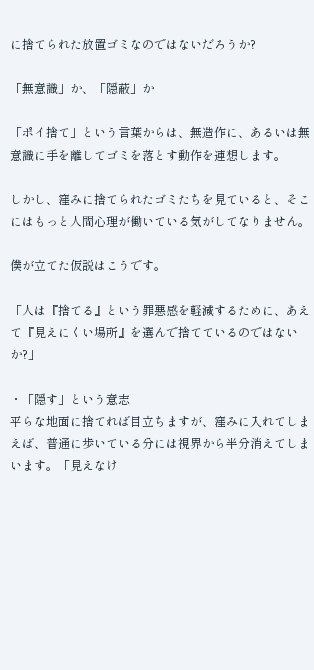に捨てられた放置ゴミなのではないだろうか?

「無意識」か、「隠蔽」か

「ポイ捨て」という言葉からは、無造作に、あるいは無意識に手を離してゴミを落とす動作を連想します。

しかし、窪みに捨てられたゴミたちを見ていると、そこにはもっと人間心理が働いている気がしてなりません。

僕が立てた仮説はこうです。

「人は『捨てる』という罪悪感を軽減するために、あえて『見えにくい場所』を選んで捨てているのではないか?」

・「隠す」という意志
平らな地面に捨てれば目立ちますが、窪みに入れてしまえば、普通に歩いている分には視界から半分消えてしまいます。「見えなけ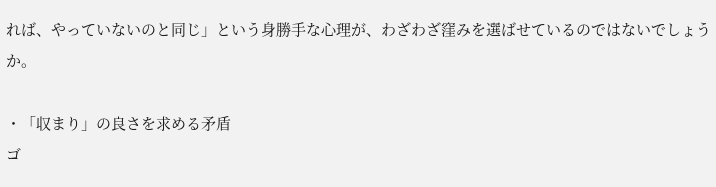れば、やっていないのと同じ」という身勝手な心理が、わざわざ窪みを選ばせているのではないでしょうか。

・「収まり」の良さを求める矛盾
ゴ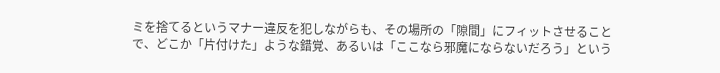ミを捨てるというマナー違反を犯しながらも、その場所の「隙間」にフィットさせることで、どこか「片付けた」ような錯覚、あるいは「ここなら邪魔にならないだろう」という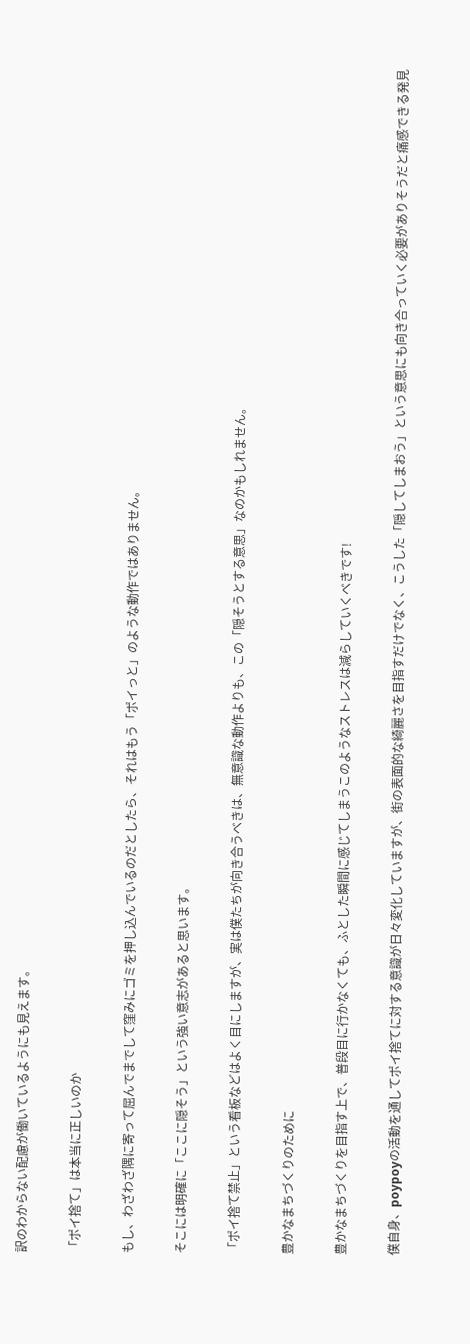訳のわからない配慮が働いているようにも見えます。

「ポイ捨て」は本当に正しいのか

もし、わざわざ隅に寄って屈んでまでして窪みにゴミを押し込んでいるのだとしたら、それはもう「ポイっと」のような動作ではありません。

そこには明確に「ここに隠そう」という強い意志があると思います。

「ポイ捨て禁止」という看板などはよく目にしますが、実は僕たちが向き合うべきは、無意識な動作よりも、この「隠そうとする意思」なのかもしれません。

豊かなまちづくりのために

豊かなまちづくりを目指す上で、普段目に行かなくても、ふとした瞬間に感じてしまうこのようなストレスは減らしていくべきです!

僕自身、poypoyの活動を通してポイ捨てに対する意識が日々変化していますが、街の表面的な綺麗さを目指すだけでなく、こうした「隠してしまおう」という意思にも向き合っていく必要がありそうだと痛感できる発見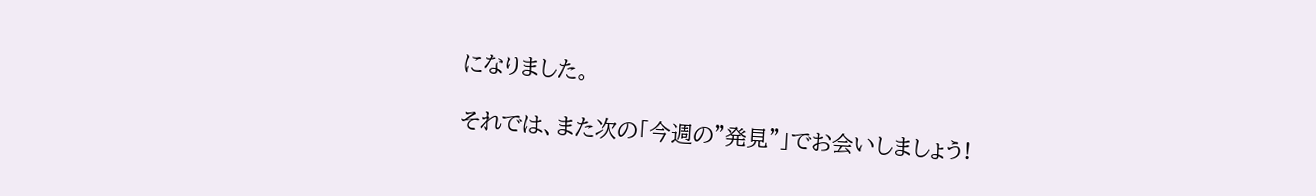になりました。

それでは、また次の「今週の”発見”」でお会いしましょう!